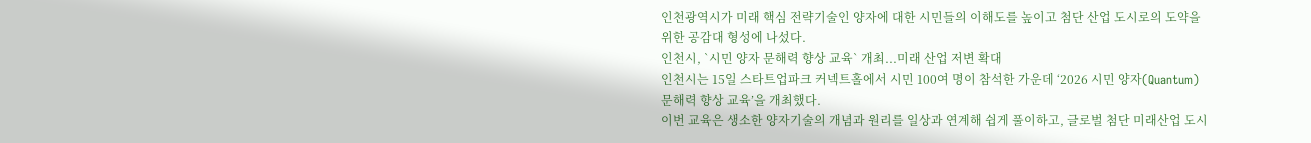인천광역시가 미래 핵심 전략기술인 양자에 대한 시민들의 이해도를 높이고 첨단 산업 도시로의 도약을 위한 공감대 형성에 나섰다.
인천시, `시민 양자 문해력 향상 교육` 개최...미래 산업 저변 확대
인천시는 15일 스타트업파크 커넥트홀에서 시민 100여 명이 참석한 가운데 ‘2026 시민 양자(Quantum) 문해력 향상 교육’을 개최했다.
이번 교육은 생소한 양자기술의 개념과 원리를 일상과 연계해 쉽게 풀이하고, 글로벌 첨단 미래산업 도시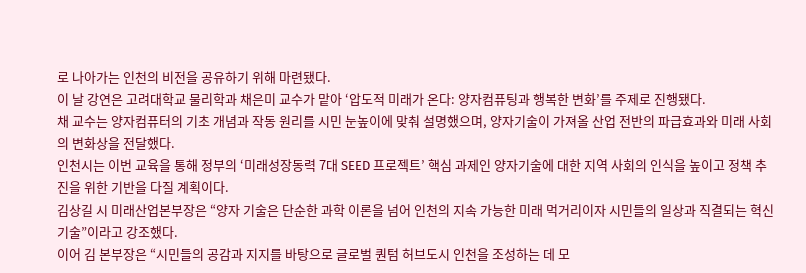로 나아가는 인천의 비전을 공유하기 위해 마련됐다.
이 날 강연은 고려대학교 물리학과 채은미 교수가 맡아 ‘압도적 미래가 온다: 양자컴퓨팅과 행복한 변화’를 주제로 진행됐다.
채 교수는 양자컴퓨터의 기초 개념과 작동 원리를 시민 눈높이에 맞춰 설명했으며, 양자기술이 가져올 산업 전반의 파급효과와 미래 사회의 변화상을 전달했다.
인천시는 이번 교육을 통해 정부의 ‘미래성장동력 7대 SEED 프로젝트’ 핵심 과제인 양자기술에 대한 지역 사회의 인식을 높이고 정책 추진을 위한 기반을 다질 계획이다.
김상길 시 미래산업본부장은 “양자 기술은 단순한 과학 이론을 넘어 인천의 지속 가능한 미래 먹거리이자 시민들의 일상과 직결되는 혁신 기술”이라고 강조했다.
이어 김 본부장은 “시민들의 공감과 지지를 바탕으로 글로벌 퀀텀 허브도시 인천을 조성하는 데 모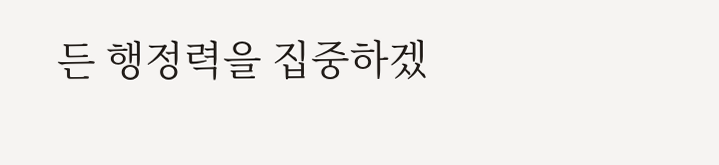든 행정력을 집중하겠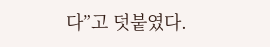다”고 덧붙였다.